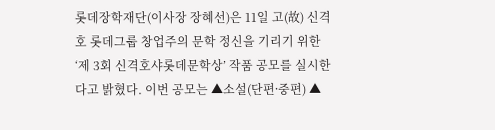롯데장학재단(이사장 장혜선)은 11일 고(故) 신격호 롯데그룹 창업주의 문학 정신을 기리기 위한 ‘제 3회 신격호샤롯데문학상’ 작품 공모를 실시한다고 밝혔다. 이번 공모는 ▲소설(단편중〮편) ▲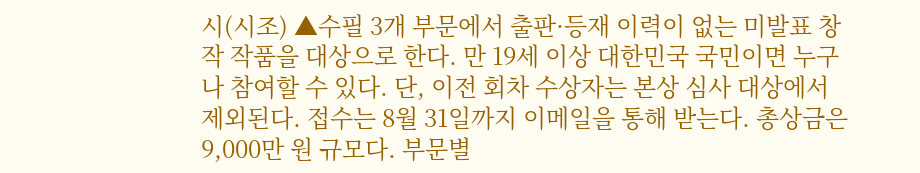시(시조) ▲수필 3개 부문에서 출판·등재 이력이 없는 미발표 창작 작품을 대상으로 한다. 만 19세 이상 대한민국 국민이면 누구나 참여할 수 있다. 단, 이전 회차 수상자는 본상 심사 대상에서 제외된다. 접수는 8월 31일까지 이메일을 통해 받는다. 총상금은 9,000만 원 규모다. 부문별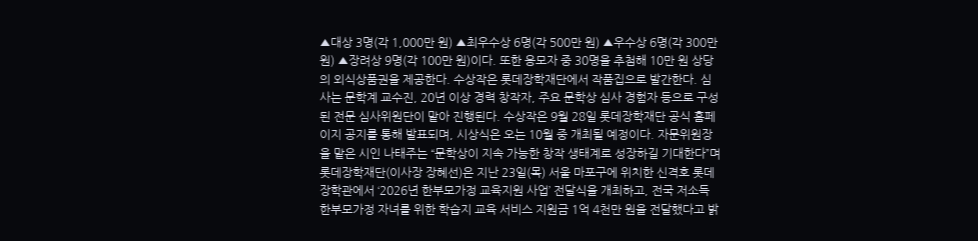▲대상 3명(각 1,000만 원) ▲최우수상 6명(각 500만 원) ▲우수상 6명(각 300만 원) ▲장려상 9명(각 100만 원)이다. 또한 응모자 중 30명을 추첨해 10만 원 상당의 외식상품권을 제공한다. 수상작은 롯데장학재단에서 작품집으로 발간한다. 심사는 문학계 교수진, 20년 이상 경력 창작자, 주요 문학상 심사 경험자 등으로 구성된 전문 심사위원단이 맡아 진행된다. 수상작은 9월 28일 롯데장학재단 공식 홈페이지 공지를 통해 발표되며, 시상식은 오는 10월 중 개최될 예정이다. 자문위원장을 맡은 시인 나태주는 “문학상이 지속 가능한 창작 생태계로 성장하길 기대한다”며
롯데장학재단(이사장 장혜선)은 지난 23일(목) 서울 마포구에 위치한 신격호 롯데장학관에서 ‘2026년 한부모가정 교육지원 사업’ 전달식을 개최하고, 전국 저소득 한부모가정 자녀를 위한 학습지 교육 서비스 지원금 1억 4천만 원을 전달했다고 밝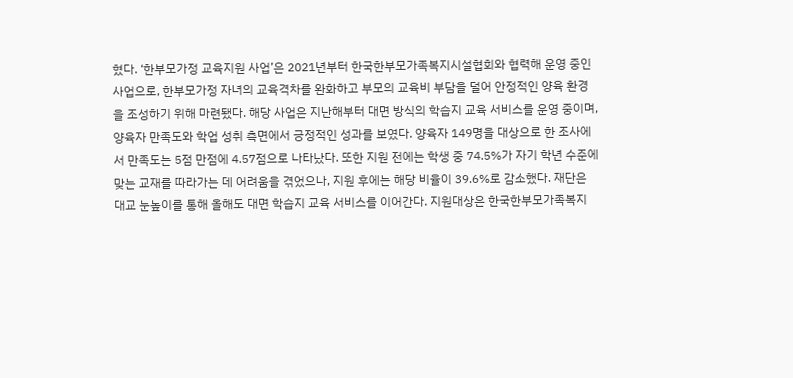혔다. ‘한부모가정 교육지원 사업’은 2021년부터 한국한부모가족복지시설협회와 협력해 운영 중인 사업으로, 한부모가정 자녀의 교육격차를 완화하고 부모의 교육비 부담을 덜어 안정적인 양육 환경을 조성하기 위해 마련됐다. 해당 사업은 지난해부터 대면 방식의 학습지 교육 서비스를 운영 중이며, 양육자 만족도와 학업 성취 측면에서 긍정적인 성과를 보였다. 양육자 149명을 대상으로 한 조사에서 만족도는 5점 만점에 4.57점으로 나타났다. 또한 지원 전에는 학생 중 74.5%가 자기 학년 수준에 맞는 교재를 따라가는 데 어려움을 겪었으나, 지원 후에는 해당 비율이 39.6%로 감소했다. 재단은 대교 눈높이를 통해 올해도 대면 학습지 교육 서비스를 이어간다. 지원대상은 한국한부모가족복지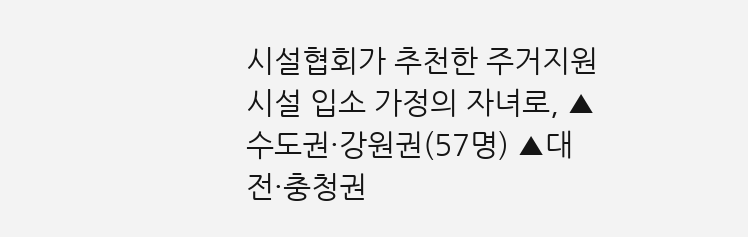시설협회가 추천한 주거지원 시설 입소 가정의 자녀로, ▲수도권·강원권(57명) ▲대전·충청권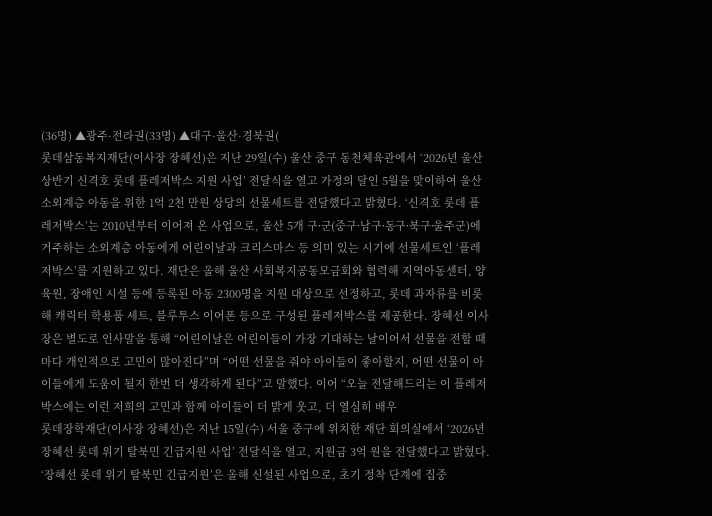(36명) ▲광주·전라권(33명) ▲대구·울산·경북권(
롯데삼동복지재단(이사장 장혜선)은 지난 29일(수) 울산 중구 동천체육관에서 ‘2026년 울산 상반기 신격호 롯데 플레저박스 지원 사업’ 전달식을 열고 가정의 달인 5월을 맞이하여 울산 소외계층 아동을 위한 1억 2천 만원 상당의 선물세트를 전달했다고 밝혔다. ‘신격호 롯데 플레저박스’는 2010년부터 이어져 온 사업으로, 울산 5개 구군〮(중구남〮구동〮구북〮구울〮주군)에 거주하는 소외계층 아동에게 어린이날과 크리스마스 등 의미 있는 시기에 선물세트인 ‘플레저박스’를 지원하고 있다. 재단은 올해 울산 사회복지공동모금회와 협력해 지역아동센터, 양육원, 장애인 시설 등에 등록된 아동 2300명을 지원 대상으로 선정하고, 롯데 과자류를 비롯해 캐릭터 학용품 세트, 블루투스 이어폰 등으로 구성된 플레저박스를 제공한다. 장혜선 이사장은 별도로 인사말을 통해 “어린이날은 어린이들이 가장 기대하는 날이어서 선물을 전할 때마다 개인적으로 고민이 많아진다”며 “어떤 선물을 줘야 아이들이 좋아할지, 어떤 선물이 아이들에게 도움이 될지 한번 더 생각하게 된다”고 말했다. 이어 “오늘 전달해드리는 이 플레저박스에는 이런 저희의 고민과 함께 아이들이 더 밝게 웃고, 더 열심히 배우
롯데장학재단(이사장 장혜선)은 지난 15일(수) 서울 중구에 위치한 재단 회의실에서 ‘2026년 장혜선 롯데 위기 탈북민 긴급지원 사업’ 전달식을 열고, 지원금 3억 원을 전달했다고 밝혔다. ‘장혜선 롯데 위기 탈북민 긴급지원’은 올해 신설된 사업으로, 초기 정착 단계에 집중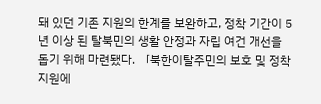돼 있던 기존 지원의 한계를 보완하고, 정착 기간이 5년 이상 된 탈북민의 생활 안정과 자립 여건 개선을 돕기 위해 마련됐다. 「북한이탈주민의 보호 및 정착지원에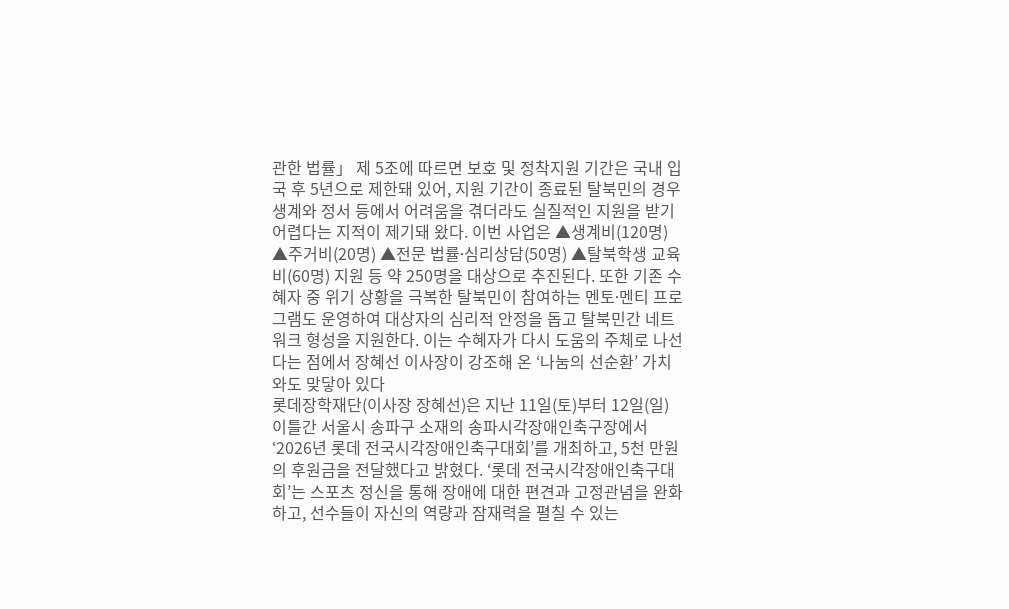관한 법률」 제 5조에 따르면 보호 및 정착지원 기간은 국내 입국 후 5년으로 제한돼 있어, 지원 기간이 종료된 탈북민의 경우 생계와 정서 등에서 어려움을 겪더라도 실질적인 지원을 받기 어렵다는 지적이 제기돼 왔다. 이번 사업은 ▲생계비(120명) ▲주거비(20명) ▲전문 법률심〮리상담(50명) ▲탈북학생 교육비(60명) 지원 등 약 250명을 대상으로 추진된다. 또한 기존 수혜자 중 위기 상황을 극복한 탈북민이 참여하는 멘토멘〮티 프로그램도 운영하여 대상자의 심리적 안정을 돕고 탈북민간 네트워크 형성을 지원한다. 이는 수혜자가 다시 도움의 주체로 나선다는 점에서 장혜선 이사장이 강조해 온 ‘나눔의 선순환’ 가치와도 맞닿아 있다
롯데장학재단(이사장 장혜선)은 지난 11일(토)부터 12일(일) 이틀간 서울시 송파구 소재의 송파시각장애인축구장에서 ‘2026년 롯데 전국시각장애인축구대회’를 개최하고, 5천 만원의 후원금을 전달했다고 밝혔다. ‘롯데 전국시각장애인축구대회’는 스포츠 정신을 통해 장애에 대한 편견과 고정관념을 완화하고, 선수들이 자신의 역량과 잠재력을 펼칠 수 있는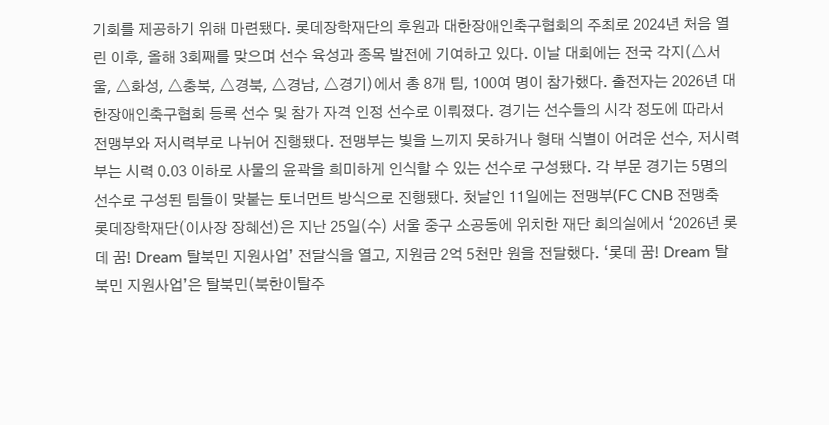기회를 제공하기 위해 마련됐다. 롯데장학재단의 후원과 대한장애인축구협회의 주최로 2024년 처음 열린 이후, 올해 3회째를 맞으며 선수 육성과 종목 발전에 기여하고 있다. 이날 대회에는 전국 각지(△서울, △화성, △충북, △경북, △경남, △경기)에서 총 8개 팀, 100여 명이 참가했다. 출전자는 2026년 대한장애인축구협회 등록 선수 및 참가 자격 인정 선수로 이뤄졌다. 경기는 선수들의 시각 정도에 따라서 전맹부와 저시력부로 나뉘어 진행됐다. 전맹부는 빛을 느끼지 못하거나 형태 식별이 어려운 선수, 저시력부는 시력 0.03 이하로 사물의 윤곽을 희미하게 인식할 수 있는 선수로 구성됐다. 각 부문 경기는 5명의 선수로 구성된 팀들이 맞붙는 토너먼트 방식으로 진행됐다. 첫날인 11일에는 전맹부(FC CNB 전맹축
롯데장학재단(이사장 장혜선)은 지난 25일(수) 서울 중구 소공동에 위치한 재단 회의실에서 ‘2026년 롯데 꿈! Dream 탈북민 지원사업’ 전달식을 열고, 지원금 2억 5천만 원을 전달했다. ‘롯데 꿈! Dream 탈북민 지원사업’은 탈북민(북한이탈주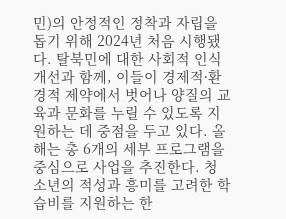민)의 안정적인 정착과 자립을 돕기 위해 2024년 처음 시행됐다. 탈북민에 대한 사회적 인식 개선과 함께, 이들이 경제적환〮경적 제약에서 벗어나 양질의 교육과 문화를 누릴 수 있도록 지원하는 데 중점을 두고 있다. 올해는 총 6개의 세부 프로그램을 중심으로 사업을 추진한다. 청소년의 적성과 흥미를 고려한 학습비를 지원하는 한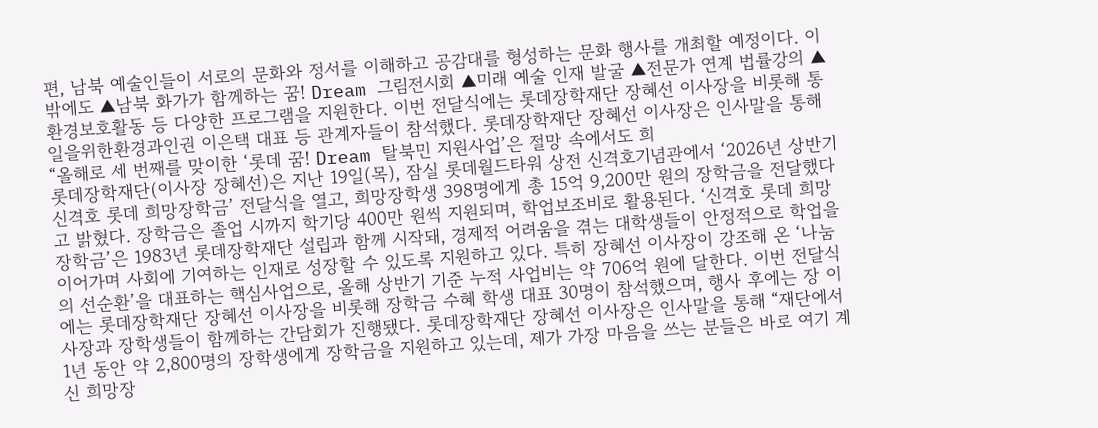편, 남북 예술인들이 서로의 문화와 정서를 이해하고 공감대를 형성하는 문화 행사를 개최할 예정이다. 이 밖에도 ▲남북 화가가 함께하는 꿈! Dream 그림전시회 ▲미래 예술 인재 발굴 ▲전문가 연계 법률강의 ▲환경보호활동 등 다양한 프로그램을 지원한다. 이번 전달식에는 롯데장학재단 장혜선 이사장을 비롯해 통일을위한환경과인권 이은택 대표 등 관계자들이 참석했다. 롯데장학재단 장혜선 이사장은 인사말을 통해 “올해로 세 번째를 맞이한 ‘롯데 꿈! Dream 탈북민 지원사업’은 절망 속에서도 희
롯데장학재단(이사장 장혜선)은 지난 19일(목), 잠실 롯데월드타워 상전 신격호기념관에서 ‘2026년 상반기 신격호 롯데 희망장학금’ 전달식을 열고, 희망장학생 398명에게 총 15억 9,200만 원의 장학금을 전달했다고 밝혔다. 장학금은 졸업 시까지 학기당 400만 원씩 지원되며, 학업보조비로 활용된다. ‘신격호 롯데 희망장학금’은 1983년 롯데장학재단 설립과 함께 시작돼, 경제적 어려움을 겪는 대학생들이 안정적으로 학업을 이어가며 사회에 기여하는 인재로 성장할 수 있도록 지원하고 있다. 특히 장혜선 이사장이 강조해 온 ‘나눔의 선순환’을 대표하는 핵심사업으로, 올해 상반기 기준 누적 사업비는 약 706억 원에 달한다. 이번 전달식에는 롯데장학재단 장혜선 이사장을 비롯해 장학금 수혜 학생 대표 30명이 참석했으며, 행사 후에는 장 이사장과 장학생들이 함께하는 간담회가 진행됐다. 롯데장학재단 장혜선 이사장은 인사말을 통해 “재단에서 1년 동안 약 2,800명의 장학생에게 장학금을 지원하고 있는데, 제가 가장 마음을 쓰는 분들은 바로 여기 계신 희망장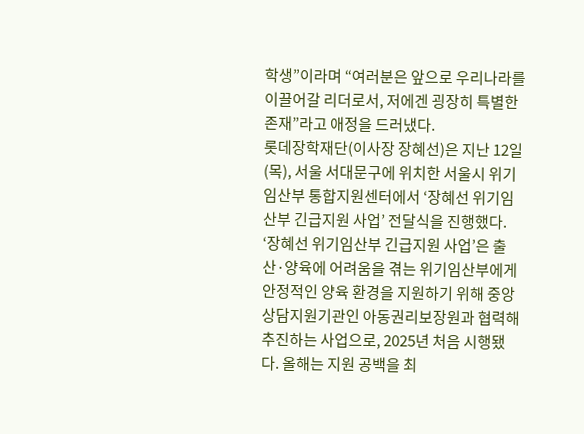학생”이라며 “여러분은 앞으로 우리나라를 이끌어갈 리더로서, 저에겐 굉장히 특별한 존재”라고 애정을 드러냈다.
롯데장학재단(이사장 장혜선)은 지난 12일(목), 서울 서대문구에 위치한 서울시 위기임산부 통합지원센터에서 ‘장혜선 위기임산부 긴급지원 사업’ 전달식을 진행했다. ‘장혜선 위기임산부 긴급지원 사업’은 출산·양육에 어려움을 겪는 위기임산부에게 안정적인 양육 환경을 지원하기 위해 중앙상담지원기관인 아동권리보장원과 협력해 추진하는 사업으로, 2025년 처음 시행됐다. 올해는 지원 공백을 최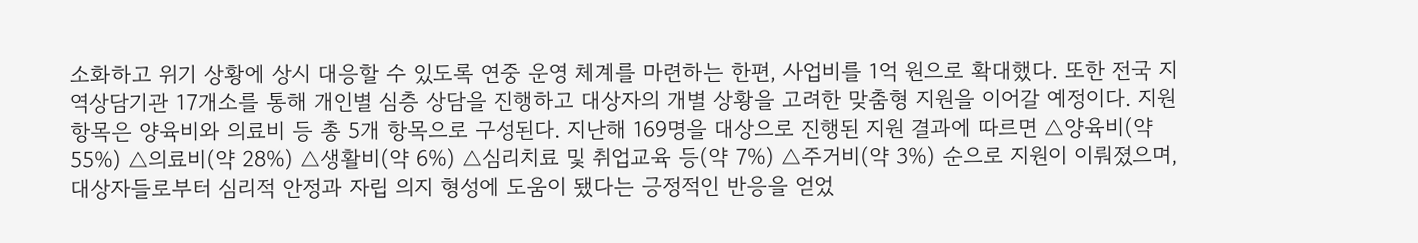소화하고 위기 상황에 상시 대응할 수 있도록 연중 운영 체계를 마련하는 한편, 사업비를 1억 원으로 확대했다. 또한 전국 지역상담기관 17개소를 통해 개인별 심층 상담을 진행하고 대상자의 개별 상황을 고려한 맞춤형 지원을 이어갈 예정이다. 지원 항목은 양육비와 의료비 등 총 5개 항목으로 구성된다. 지난해 169명을 대상으로 진행된 지원 결과에 따르면 △양육비(약 55%) △의료비(약 28%) △생활비(약 6%) △심리치료 및 취업교육 등(약 7%) △주거비(약 3%) 순으로 지원이 이뤄졌으며, 대상자들로부터 심리적 안정과 자립 의지 형성에 도움이 됐다는 긍정적인 반응을 얻었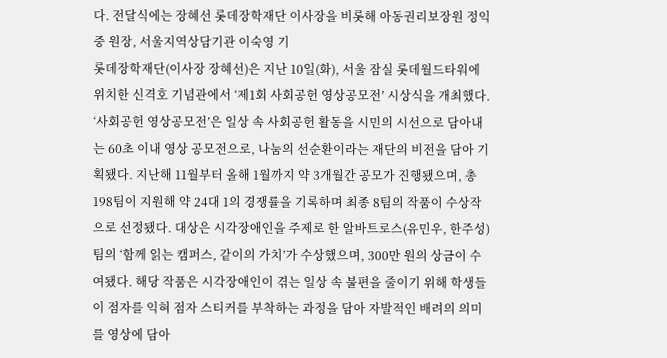다. 전달식에는 장혜선 롯데장학재단 이사장을 비롯해 아동권리보장원 정익중 원장, 서울지역상담기관 이숙영 기
롯데장학재단(이사장 장혜선)은 지난 10일(화), 서울 잠실 롯데월드타워에 위치한 신격호 기념관에서 ‘제1회 사회공헌 영상공모전’ 시상식을 개최했다. ‘사회공헌 영상공모전’은 일상 속 사회공헌 활동을 시민의 시선으로 담아내는 60초 이내 영상 공모전으로, 나눔의 선순환이라는 재단의 비전을 담아 기획됐다. 지난해 11월부터 올해 1월까지 약 3개월간 공모가 진행됐으며, 총 198팀이 지원해 약 24대 1의 경쟁률을 기록하며 최종 8팀의 작품이 수상작으로 선정됐다. 대상은 시각장애인을 주제로 한 알바트로스(유민우, 한주성)팀의 ‘함께 읽는 캠퍼스, 같이의 가치’가 수상했으며, 300만 원의 상금이 수여됐다. 해당 작품은 시각장애인이 겪는 일상 속 불편을 줄이기 위해 학생들이 점자를 익혀 점자 스티커를 부착하는 과정을 담아 자발적인 배려의 의미를 영상에 담아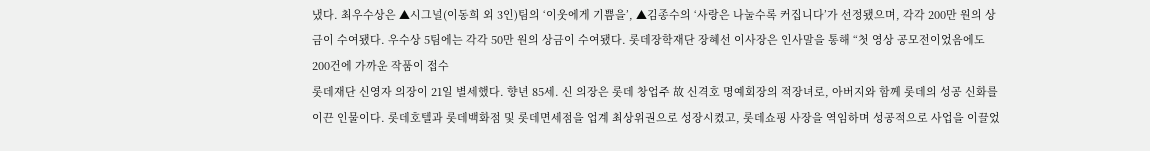냈다. 최우수상은 ▲시그널(이동희 외 3인)팀의 ‘이웃에게 기쁨을’, ▲김종수의 ‘사랑은 나눌수록 커집니다’가 선정됐으며, 각각 200만 원의 상금이 수여됐다. 우수상 5팀에는 각각 50만 원의 상금이 수여됐다. 롯데장학재단 장혜선 이사장은 인사말을 통해 “첫 영상 공모전이었음에도 200건에 가까운 작품이 접수
롯데재단 신영자 의장이 21일 별세했다. 향년 85세. 신 의장은 롯데 창업주 故 신격호 명예회장의 적장녀로, 아버지와 함께 롯데의 성공 신화를 이끈 인물이다. 롯데호텔과 롯데백화점 및 롯데면세점을 업계 최상위권으로 성장시켰고, 롯데쇼핑 사장을 역임하며 성공적으로 사업을 이끌었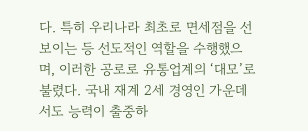다. 특히 우리나라 최초로 면세점을 선보이는 등 선도적인 역할을 수행했으며, 이러한 공로로 유통업계의 ‘대모’로 불렸다. 국내 재계 2세 경영인 가운데서도 능력이 출중하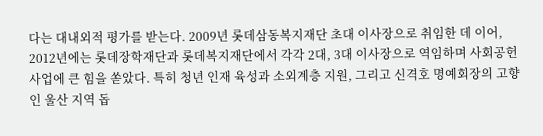다는 대내외적 평가를 받는다. 2009년 롯데삼동복지재단 초대 이사장으로 취임한 데 이어, 2012년에는 롯데장학재단과 롯데복지재단에서 각각 2대, 3대 이사장으로 역임하며 사회공헌 사업에 큰 힘을 쏟았다. 특히 청년 인재 육성과 소외계층 지원, 그리고 신격호 명예회장의 고향인 울산 지역 돕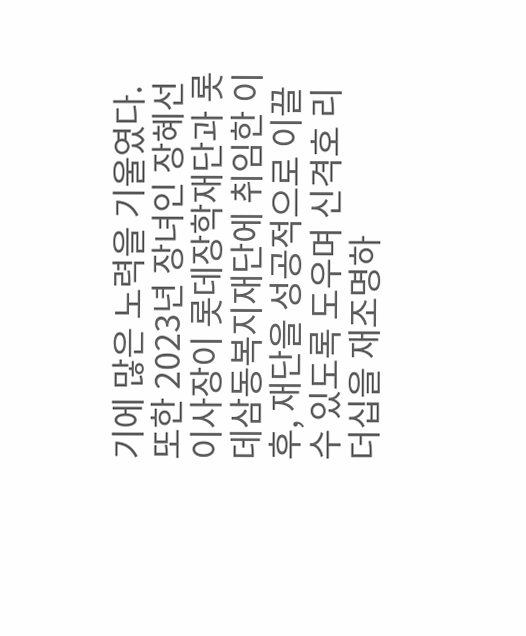기에 많은 노력을 기울였다. 또한 2023년 장녀인 장혜선 이사장이 롯데장학재단과 롯데삼동복지재단에 취임한 이후, 재단을 성공적으로 이끌 수 있도록 도우며 신격호 리더십을 재조명하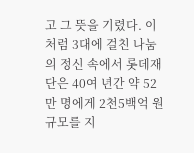고 그 뜻을 기렸다. 이처럼 3대에 걸친 나눔의 정신 속에서 롯데재단은 40여 년간 약 52만 명에게 2천5백억 원 규모를 지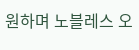원하며 노블레스 오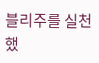블리주를 실천했